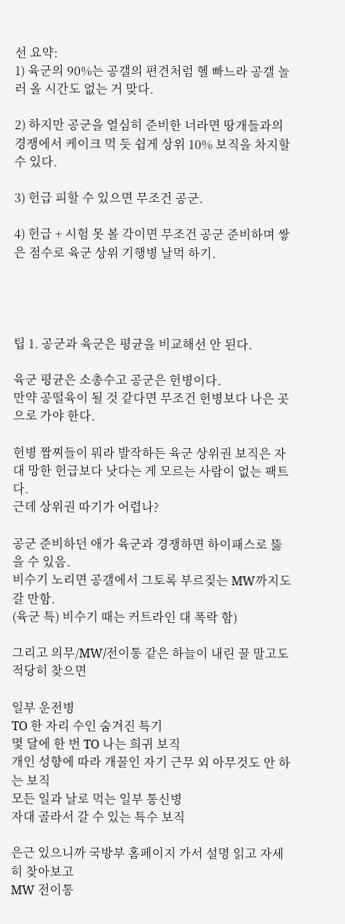선 요약:
1) 육군의 90%는 공갤의 편견처럼 헬 빠느라 공갤 놀러 올 시간도 없는 거 맞다.

2) 하지만 공군을 열심히 준비한 너라면 땅개들과의 경쟁에서 케이크 먹 듯 쉽게 상위 10% 보직을 차지할 수 있다.

3) 헌급 피할 수 있으면 무조건 공군.

4) 헌급 + 시험 못 볼 각이면 무조건 공군 준비하며 쌓은 점수로 육군 상위 기행병 날먹 하기.




팁 1. 공군과 육군은 평균을 비교해선 안 된다.

육군 평균은 소총수고 공군은 헌병이다.
만약 공떨육이 될 것 같다면 무조건 헌병보다 나은 곳으로 가야 한다.

헌병 짬찌들이 뭐라 발작하든 육군 상위권 보직은 자대 망한 헌급보다 낫다는 게 모르는 사람이 없는 팩트다.
근데 상위권 따기가 어렵나?

공군 준비하던 애가 육군과 경쟁하면 하이패스로 뚫을 수 있음.
비수기 노리면 공갤에서 그토록 부르짖는 MW까지도 갈 만함.
(육군 특) 비수기 때는 커트라인 대 폭락 함)

그리고 의무/MW/전이통 같은 하늘이 내린 꿀 말고도 적당히 찾으면

일부 운전병
TO 한 자리 수인 숨겨진 특기
몇 달에 한 번 TO 나는 희귀 보직
개인 성향에 따라 개꿀인 자기 근무 외 아무것도 안 하는 보직
모든 일과 날로 먹는 일부 통신병
자대 골라서 갈 수 있는 특수 보직

은근 있으니까 국방부 홈페이지 가서 설명 읽고 자세히 찾아보고
MW 전이통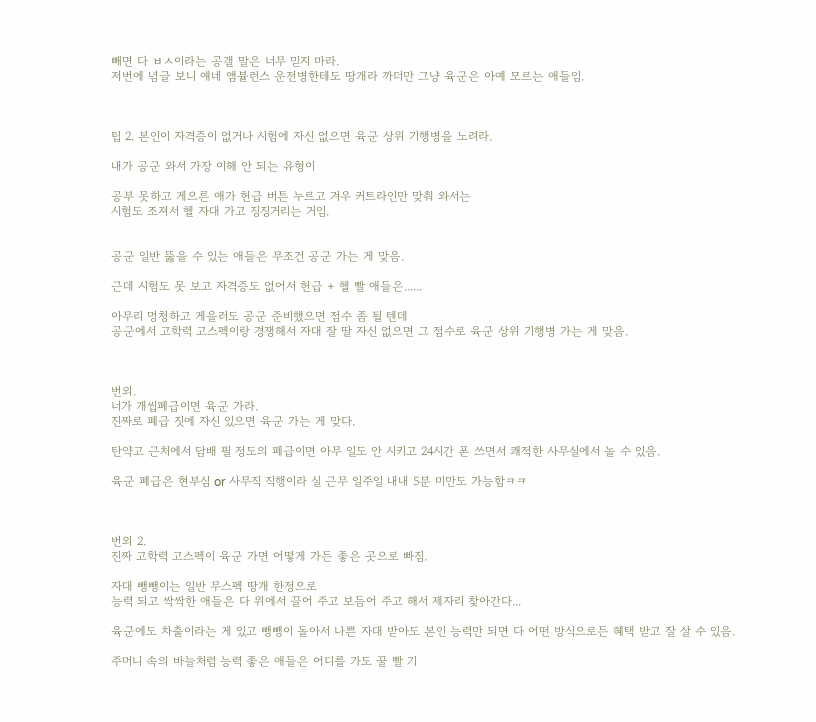빼면 다 ㅂㅅ이라는 공갤 말은 너무 믿지 마라.
저번에 념글 보니 얘네 앰뷸런스 운전병한테도 땅개라 까더만 그냥 육군은 아예 모르는 애들임.



팁 2. 본인이 자격증이 없거나 시험에 자신 없으면 육군 상위 기행병을 노려라.

내가 공군 와서 가장 이해 안 되는 유형이

공부 못하고 게으른 애가 헌급 버튼 누르고 겨우 커트라인만 맞춰 와서는
시험도 조져서 헬 자대 가고 징징거리는 거임.


공군 일반 뚫을 수 있는 애들은 무조건 공군 가는 게 맞음.

근데 시험도 못 보고 자격증도 없어서 헌급 + 헬 빨 애들은......

아무리 멍청하고 게을러도 공군 준비했으면 점수 좀 될 텐데
공군에서 고학력 고스펙이랑 경쟁해서 자대 잘 딸 자신 없으면 그 점수로 육군 상위 기행병 가는 게 맞음.



번외.
너가 개씹폐급이면 육군 가라.
진짜로 폐급 짓에 자신 있으면 육군 가는 게 맞다.

탄약고 근처에서 담배 필 정도의 폐급이면 아무 일도 안 시키고 24시간 폰 쓰면서 쾌적한 사무실에서 놀 수 있음.

육군 폐급은 현부심 or 사무직 직행이라 실 근무 일주일 내내 5분 미만도 가능함ㅋㅋ



번외 2.
진짜 고학력 고스펙이 육군 가면 어떻게 가든 좋은 곳으로 빠짐.

자대 뺑뺑이는 일반 무스펙 땅개 한정으로
능력 되고 싹싹한 애들은 다 위에서 끌어 주고 보듬어 주고 해서 제자리 찾아간다...

육군에도 차출이라는 게 있고 뺑뺑이 돌아서 나쁜 자대 받아도 본인 능력만 되면 다 어떤 방식으로든 혜택 받고 잘 살 수 있음.

주머니 속의 바늘처럼 능력 좋은 애들은 어디를 가도 꿀 빨 기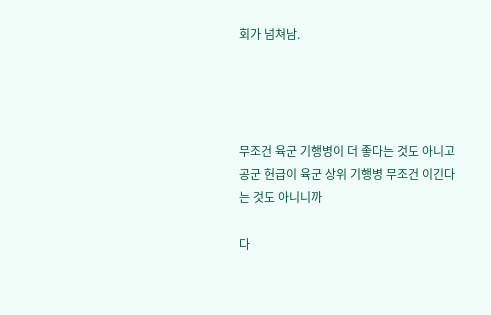회가 넘쳐남.




무조건 육군 기행병이 더 좋다는 것도 아니고
공군 헌급이 육군 상위 기행병 무조건 이긴다는 것도 아니니까

다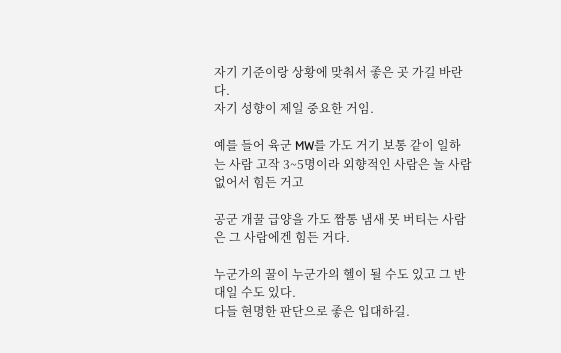자기 기준이랑 상황에 맞춰서 좋은 곳 가길 바란다.
자기 성향이 제일 중요한 거임.

예를 들어 육군 MW를 가도 거기 보통 같이 일하는 사람 고작 3~5명이라 외향적인 사람은 놀 사람 없어서 힘든 거고

공군 개꿀 급양을 가도 짬통 냄새 못 버티는 사람은 그 사람에겐 힘든 거다.

누군가의 꿀이 누군가의 헬이 될 수도 있고 그 반대일 수도 있다.
다들 현명한 판단으로 좋은 입대하길.